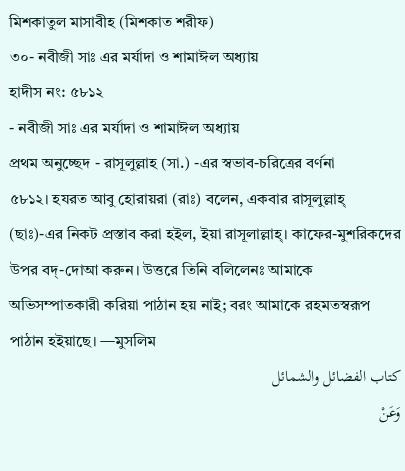মিশকাতুল মাসাবীহ (মিশকাত শরীফ)
৩০- নবীজী সাঃ এর মর্যাদা ও শামাঈল অধ্যায়
হাদীস নং: ৫৮১২
- নবীজী সাঃ এর মর্যাদা ও শামাঈল অধ্যায়
প্রথম অনুচ্ছেদ - রাসূলুল্লাহ (সা.) -এর স্বভাব-চরিত্রের বর্ণনা
৫৮১২। হযরত আবু হোরায়রা (রাঃ) বলেন, একবার রাসূলুল্লাহ্ (ছাঃ)-এর নিকট প্রস্তাব করা হইল, ইয়া রাসূলাল্লাহ্। কাফের-মুশরিকদের উপর বদ্-দোআ করুন। উত্তরে তিনি বলিলেনঃ আমাকে অভিসম্পাতকারী করিয়া পাঠান হয় নাই; বরং আমাকে রহমতস্বরূপ পাঠান হইয়াছে। —মুসলিম
كتاب الفضائل والشمائل
وَعَنْ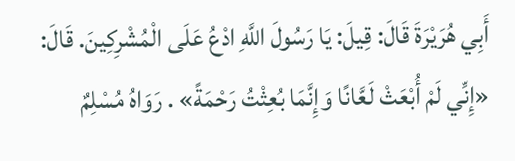أَبِي هُرَيْرَةَ قَالَ: قِيلَ: يَا رَسُولَ اللَّهِ ادْعُ عَلَى الْمُشْرِكِينَ. قَالَ: «إِنِّي لَمْ أُبْعَثْ لَعَّانًا وَإِنَّمَا بُعِثْتُ رَحْمَةً» . رَوَاهُ مُسْلِمٌ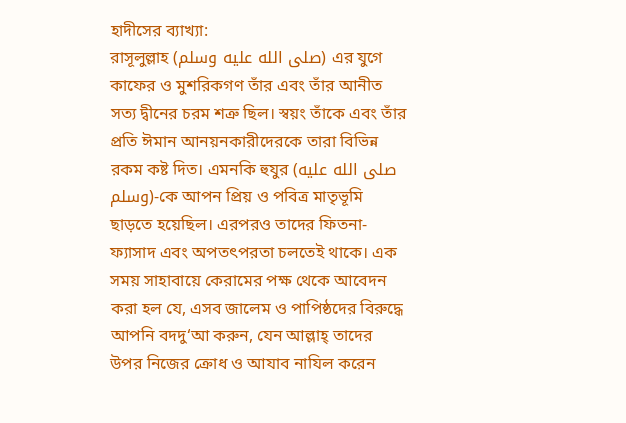হাদীসের ব্যাখ্যা:
রাসূলুল্লাহ (صلى الله عليه وسلم) এর যুগে কাফের ও মুশরিকগণ তাঁর এবং তাঁর আনীত সত্য দ্বীনের চরম শত্রু ছিল। স্বয়ং তাঁকে এবং তাঁর প্রতি ঈমান আনয়নকারীদেরকে তারা বিভিন্ন রকম কষ্ট দিত। এমনকি হুযুর (صلى الله عليه وسلم)-কে আপন প্রিয় ও পবিত্র মাতৃভূমি ছাড়তে হয়েছিল। এরপরও তাদের ফিতনা-ফ্যাসাদ এবং অপতৎপরতা চলতেই থাকে। এক সময় সাহাবায়ে কেরামের পক্ষ থেকে আবেদন করা হল যে, এসব জালেম ও পাপিষ্ঠদের বিরুদ্ধে আপনি বদদু‘আ করুন, যেন আল্লাহ্ তাদের উপর নিজের ক্রোধ ও আযাব নাযিল করেন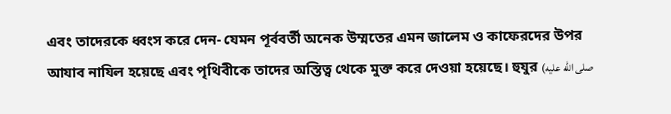এবং তাদেরকে ধ্বংস করে দেন- যেমন পূর্ববর্তী অনেক উম্মতের এমন জালেম ও কাফেরদের উপর আযাব নাযিল হয়েছে এবং পৃথিবীকে তাদের অস্তিত্ব থেকে মুক্ত করে দেওয়া হয়েছে। হুযুর (صلى الله عليه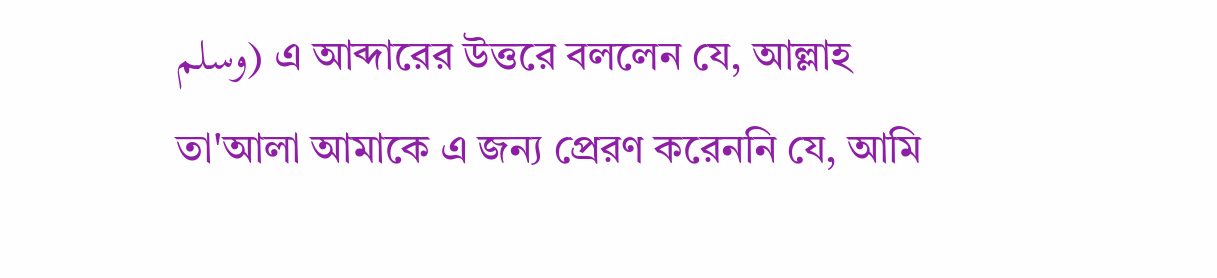وسلم) এ আব্দারের উত্তরে বললেন যে, আল্লাহ তা'আলা আমাকে এ জন্য প্রেরণ করেননি যে, আমি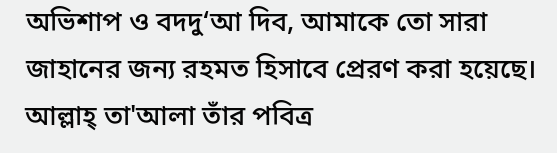অভিশাপ ও বদদু‘আ দিব, আমাকে তো সারা জাহানের জন্য রহমত হিসাবে প্রেরণ করা হয়েছে। আল্লাহ্ তা'আলা তাঁর পবিত্র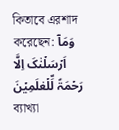কিতাবে এরশাদ করেছেন: وَمَاۤ اَرۡسَلۡنٰکَ اِلَّا رَحۡمَۃً لِّلۡعٰلَمِیۡنَ
ব্যাখ্যা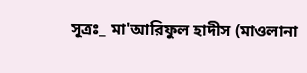সূত্রঃ_ মা'আরিফুল হাদীস (মাওলানা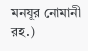মনযূর নোমানী রহ.)